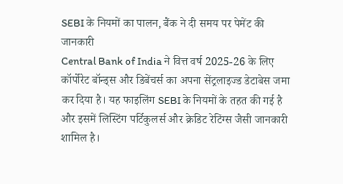SEBI के नियमों का पालन, बैंक ने दी समय पर पेमेंट की जानकारी
Central Bank of India ने वित्त वर्ष 2025-26 के लिए कॉर्पोरेट बॉन्ड्स और डिबेंचर्स का अपना सेंट्रलाइज्ड डेटाबेस जमा कर दिया है। यह फाइलिंग SEBI के नियमों के तहत की गई है और इसमें लिस्टिंग पर्टिकुलर्स और क्रेडिट रेटिंग्स जैसी जानकारी शामिल है।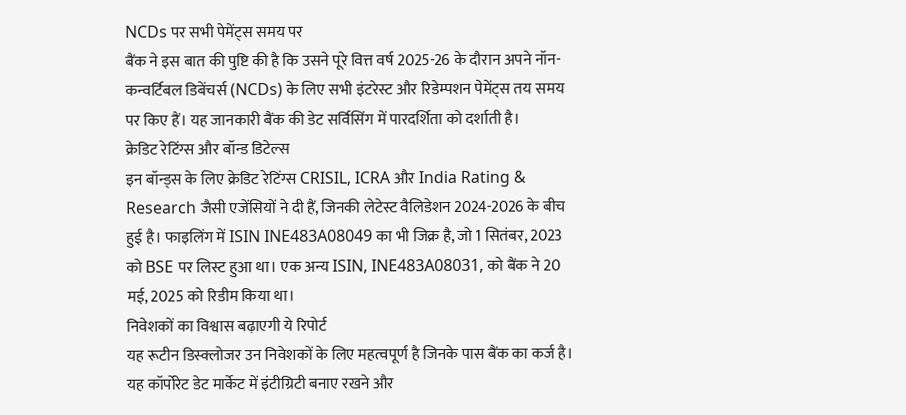NCDs पर सभी पेमेंट्स समय पर
बैंक ने इस बात की पुष्टि की है कि उसने पूरे वित्त वर्ष 2025-26 के दौरान अपने नॉन-कन्वर्टिबल डिबेंचर्स (NCDs) के लिए सभी इंटरेस्ट और रिडेम्पशन पेमेंट्स तय समय पर किए हैं। यह जानकारी बैंक की डेट सर्विसिंग में पारदर्शिता को दर्शाती है।
क्रेडिट रेटिंग्स और बॉन्ड डिटेल्स
इन बॉन्ड्स के लिए क्रेडिट रेटिंग्स CRISIL, ICRA और India Rating & Research जैसी एजेंसियों ने दी हैं, जिनकी लेटेस्ट वैलिडेशन 2024-2026 के बीच हुई है। फाइलिंग में ISIN INE483A08049 का भी जिक्र है, जो 1 सितंबर, 2023 को BSE पर लिस्ट हुआ था। एक अन्य ISIN, INE483A08031, को बैंक ने 20 मई, 2025 को रिडीम किया था।
निवेशकों का विश्वास बढ़ाएगी ये रिपोर्ट
यह रूटीन डिस्क्लोजर उन निवेशकों के लिए महत्वपूर्ण है जिनके पास बैंक का कर्ज है। यह कॉर्पोरेट डेट मार्केट में इंटीग्रिटी बनाए रखने और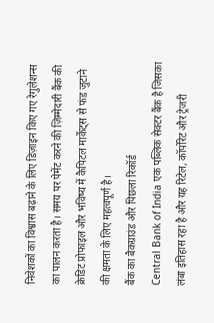निवेशकों का विश्वास बढ़ाने के लिए डिज़ाइन किए गए रेगुलेशन्स का पालन करता है। समय पर पेमेंट करने की ज़िम्मेदारी बैंक की क्रेडिट प्रोफाइल और भविष्य में कैपिटल मार्केट्स से फंड जुटाने की क्षमता के लिए महत्वपूर्ण है।
बैंक का बैकग्राउंड और पिछला रिकॉर्ड
Central Bank of India एक पब्लिक सेक्टर बैंक है जिसका लंबा इतिहास रहा है और यह रिटेल, कॉर्पोरेट और ट्रेजरी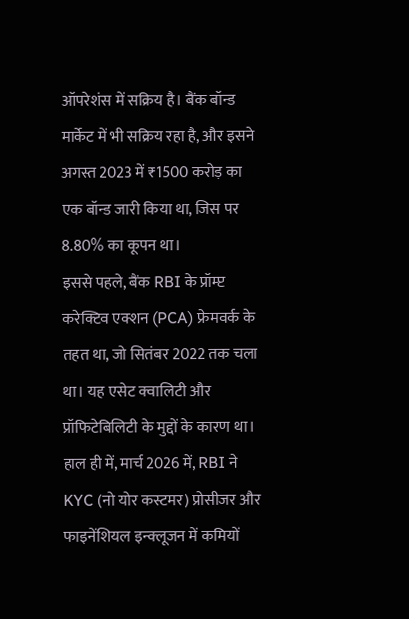ऑपरेशंस में सक्रिय है। बैंक बॉन्ड मार्केट में भी सक्रिय रहा है, और इसने अगस्त 2023 में ₹1500 करोड़ का एक बॉन्ड जारी किया था, जिस पर 8.80% का कूपन था।
इससे पहले, बैंक RBI के प्रॉम्प्ट करेक्टिव एक्शन (PCA) फ्रेमवर्क के तहत था, जो सितंबर 2022 तक चला था। यह एसेट क्वालिटी और प्रॉफिटेबिलिटी के मुद्दों के कारण था। हाल ही में, मार्च 2026 में, RBI ने KYC (नो योर कस्टमर) प्रोसीजर और फाइनेंशियल इन्क्लूजन में कमियों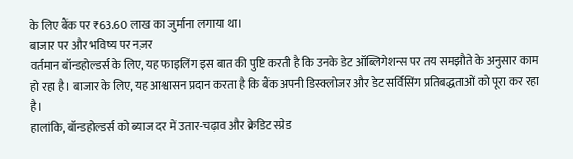के लिए बैंक पर ₹63.60 लाख का जुर्माना लगाया था।
बाजार पर और भविष्य पर नज़र
वर्तमान बॉन्डहोल्डर्स के लिए, यह फाइलिंग इस बात की पुष्टि करती है कि उनके डेट ऑब्लिगेशन्स पर तय समझौते के अनुसार काम हो रहा है। बाजार के लिए, यह आश्वासन प्रदान करता है कि बैंक अपनी डिस्क्लोजर और डेट सर्विसिंग प्रतिबद्धताओं को पूरा कर रहा है।
हालांकि, बॉन्डहोल्डर्स को ब्याज दर में उतार-चढ़ाव और क्रेडिट स्प्रेड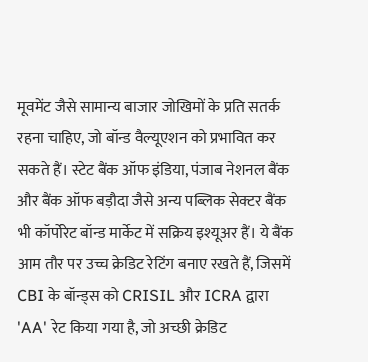मूवमेंट जैसे सामान्य बाजार जोखिमों के प्रति सतर्क रहना चाहिए, जो बॉन्ड वैल्यूएशन को प्रभावित कर सकते हैं। स्टेट बैंक ऑफ इंडिया, पंजाब नेशनल बैंक और बैंक ऑफ बड़ौदा जैसे अन्य पब्लिक सेक्टर बैंक भी कॉर्पोरेट बॉन्ड मार्केट में सक्रिय इश्यूअर हैं। ये बैंक आम तौर पर उच्च क्रेडिट रेटिंग बनाए रखते हैं, जिसमें CBI के बॉन्ड्स को CRISIL और ICRA द्वारा 'AA' रेट किया गया है, जो अच्छी क्रेडिट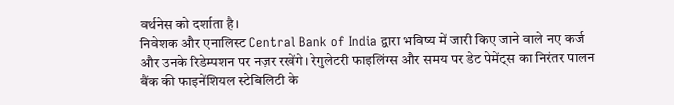वर्थनेस को दर्शाता है।
निवेशक और एनालिस्ट Central Bank of India द्वारा भविष्य में जारी किए जाने वाले नए कर्ज और उनके रिडेम्पशन पर नज़र रखेंगे। रेगुलेटरी फाइलिंग्स और समय पर डेट पेमेंट्स का निरंतर पालन बैंक की फाइनेंशियल स्टेबिलिटी के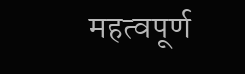महत्वपूर्ण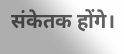संकेतक होंगे।